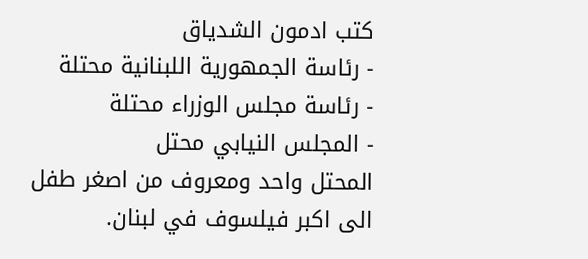كتب ادمون الشدياق
- رئاسة الجمهورية اللبنانية محتلة
- رئاسة مجلس الوزراء محتلة
- المجلس النيابي محتل
المحتل واحد ومعروف من اصغر طفل الى اكبر فيلسوف في لبنان.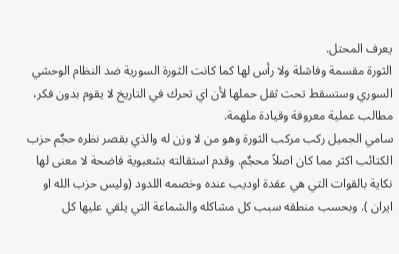يعرف المحتل.
الثورة مقسمة وفاشلة ولا رأس لها كما كانت الثورة السورية ضد النظام الوحشي السوري وستسقط تحت ثقل حملها لأن اي تحرك في التاريخ لا يقوم بدون فكر، مطالب عملية معروفة وقيادة ملهمة.
سامي الجميل ركب مركب الثورة وهو من لا وزن له والذي بقصر نظره حجٌم حزب الكتائب اكثر مما كان اصلاً محجٌم. وقدم استقالته بشعبوية فاضحة لا معنى لها نكاية بالقوات التي هي عقدة اوديب عنده وخصمه اللدود (وليس حزب الله او ايران ). وبحسب منطقه سبب كل مشاكله والشماعة التي يلقي عليها كل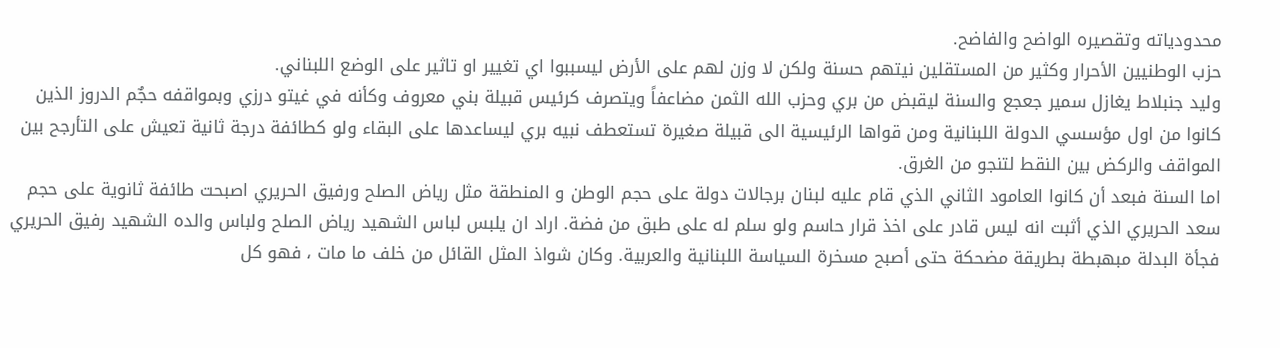محدودياته وتقصيره الواضح والفاضح.
حزب الوطنيين الأحرار وكثير من المستقلين نيتهم حسنة ولكن لا وزن لهم على الأرض ليسببوا اي تغيير او تاثير على الوضع اللبناني.
وليد جنبلاط يغازل سمير جعجع والسنة ليقبض من بري وحزب الله الثمن مضاعفاً ويتصرف كرئيس قبيلة بني معروف وكأنه في غيتو درزي وبمواقفه حجٌم الدروز الذين كانوا من اول مؤسسي الدولة اللبنانية ومن قواها الرئيسية الى قبيلة صغيرة تستعطف نبيه بري ليساعدها على البقاء ولو كطائفة درجة ثانية تعيش على التأرجح بين المواقف والركض بين النقط لتنجو من الغرق.
اما السنة فبعد أن كانوا العامود الثاني الذي قام عليه لبنان برجالات دولة على حجم الوطن و المنطقة مثل رياض الصلح ورفيق الحريري اصبحت طائفة ثانوية على حجم سعد الحريري الذي أثبت انه ليس قادر على اخذ قرار حاسم ولو سلم له على طبق من فضة. اراد ان يلبس لباس الشهيد رياض الصلح ولباس والده الشهيد رفيق الحريري فجأة البدلة مبهبطة بطريقة مضحكة حتى أصبح مسخرة السياسة اللبنانية والعربية. وكان شواذ المثل القائل من خلف ما مات ، فهو كل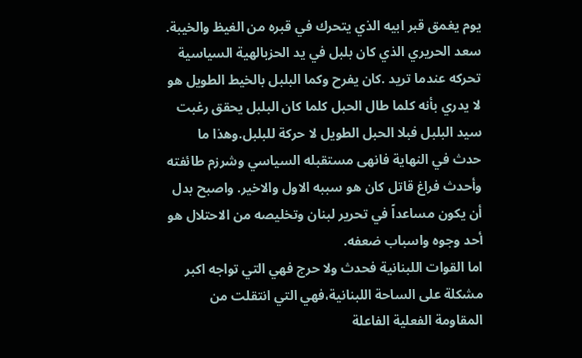يوم يغمق قبر ابيه الذي يتحرك في قبره من الغيظ والخيبة. سعد الحريري الذي كان بلبل في يد الحزبالهية السياسية تحركه عندما تريد .كان يفرح وكما البلبل بالخيط الطويل هو لا يدري بأنه كلما طال الحبل كلما كان البلبل يحقق رغبت سيد البلبل فبلا الحبل الطويل لا حركة للبلبل.وهذا ما حدث في النهاية فانهى مستقبله السياسي وشرزم طائفته وأحدث فراغ قاتل كان هو سببه الاول والاخير. واصبح بدل أن يكون مساعداً في تحرير لبنان وتخليصه من الاحتلال هو أحد وجوه واسباب ضعفه.
اما القوات اللبنانية فحدث ولا حرج فهي التي تواجه اكبر مشكلة على الساحة اللبنانية،فهي التي انتقلت من المقاومة الفعلية الفاعلة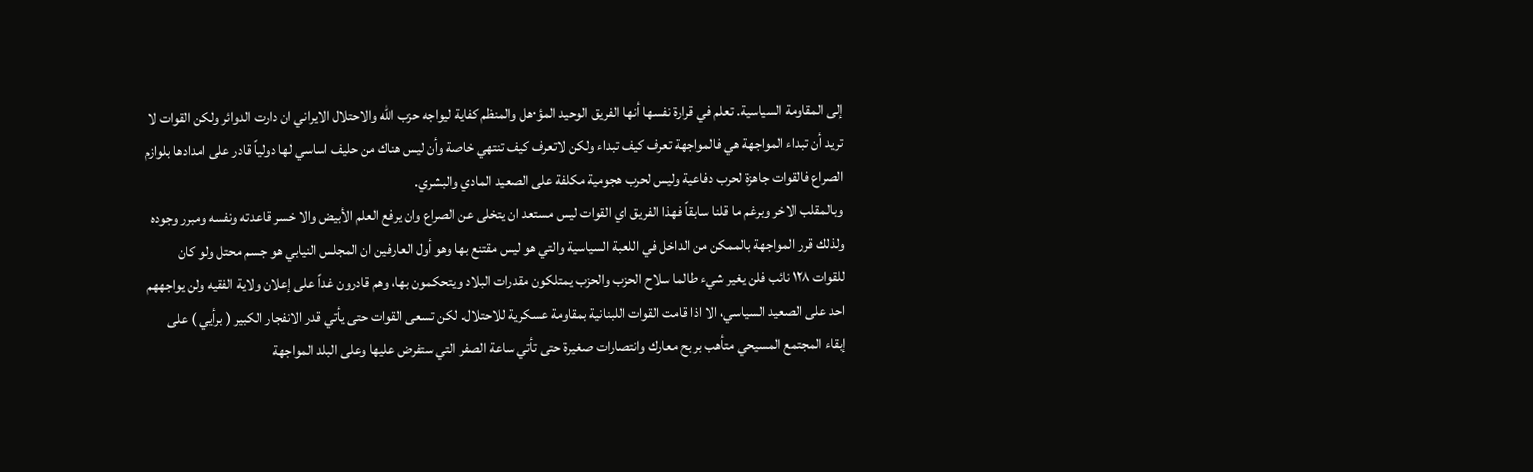إلى المقاومة السياسية. تعلم في قرارة نفسها أنها الفريق الوحيد المؤ٠هل والمنظم كفاية ليواجه حزب الله والاحتلال الايراني ان دارت الدوائر ولكن القوات لا تريد أن تبداء المواجهة هي فالمواجهة تعرف كيف تبداء ولكن لاتعرف كيف تنتهي خاصة وأن ليس هناك من حليف اساسي لها دولياً قادر على امدادها بلوازم الصراع فالقوات جاهزة لحرب دفاعية وليس لحرب هجومية مكلفة على الصعيد المادي والبشري.
وبالمقلب الاخر وبرغم ما قلنا سابقاً فهذا الفريق اي القوات ليس مستعد ان يتخلى عن الصراع وان يرفع العلم الأبيض والا خسر قاعدته ونفسه ومبرر وجوده ولذلك قرر المواجهة بالممكن من الداخل في اللعبة السياسية والتي هو ليس مقتنع بها وهو أول العارفين ان المجلس النيابي هو جسم محتل ولو كان للقوات ١٢٨ نائب فلن يغير شيء طالما سلاح الحزب والحزب يمتلكون مقدرات البلاد ويتحكمون بها، وهم قادرون غداً على إعلان ولاية الفقيه ولن يواجههم احد على الصعيد السياسي، الا اذا قامت القوات اللبنانية بمقاومة عسكرية للاحتلال. لكن تسعى القوات حتى يأتي قدر الانفجار الكبير ( برأيي ) على إبقاء المجتمع المسيحي متأهب بربح معارك وانتصارات صغيرة حتى تأتي ساعة الصفر التي ستفرض عليها وعلى البلد المواجهة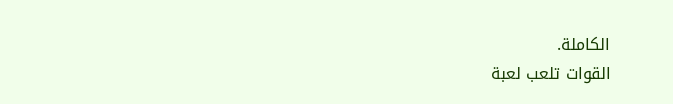الكاملة.
القوات تلعب لعبة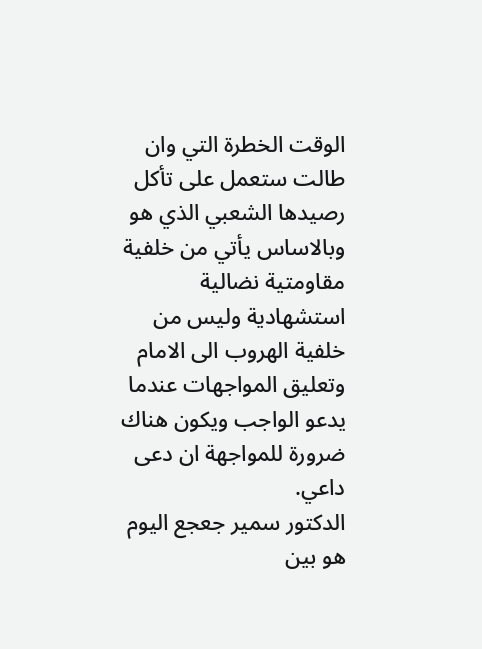الوقت الخطرة التي وان طالت ستعمل على تأكل رصيدها الشعبي الذي هو وبالاساس يأتي من خلفية مقاومتية نضالية استشهادية وليس من خلفية الهروب الى الامام وتعليق المواجهات عندما يدعو الواجب ويكون هناك ضرورة للمواجهة ان دعى داعي.
الدكتور سمير جعجع اليوم هو بين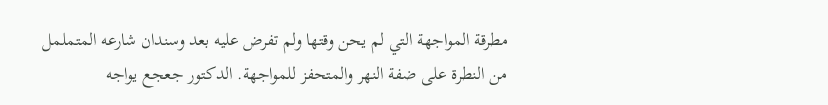مطرقة المواجهة التي لم يحن وقتها ولم تفرض عليه بعد وسندان شارعه المتململ من النطرة على ضفة النهر والمتحفز للمواجهة. الدكتور جعجع يواجه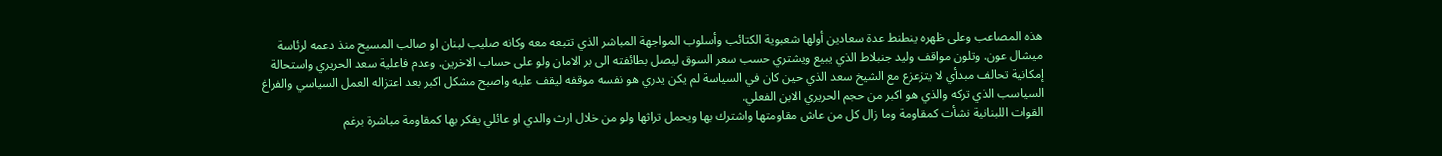هذه المصاعب وعلى ظهره ينطنط عدة سعادين أولها شعبوية الكتائب وأسلوب المواجهة المباشر الذي تتبعه معه وكانه صليب لبنان او صالب المسيح منذ دعمه لرئاسة ميشال عون. وتلون مواقف وليد جنبلاط الذي يبيع ويشتري حسب سعر السوق ليصل بطائفته الى بر الامان ولو على حساب الاخرين. وعدم فاعلية سعد الحريري واستحالة إمكانية تحالف مبدأي لا يتزعزع مع الشيخ سعد الذي حين كان في السياسة لم يكن يدري هو نفسه موقفه ليقف عليه واصبح مشكل اكبر بعد اعتزاله العمل السياسي والفراغ السياسب الذي تركه والذي هو اكبر من حجم الحريري الابن الفعلي.
القوات اللبنانية نشأت كمقاومة وما زال كل من عاش مقاومتها واشترك بها ويحمل تراثها ولو من خلال ارث والدي او عائلي يفكر بها كمقاومة مباشرة برغم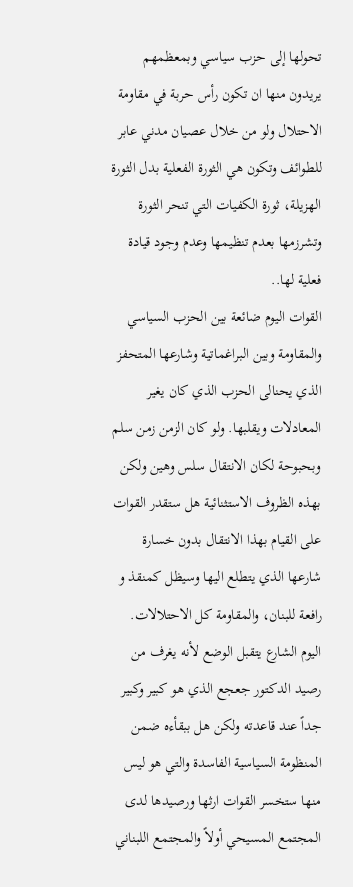تحولها إلى حزب سياسي وبمعظمهم يريدون منها ان تكون رأس حربة في مقاومة الاحتلال ولو من خلال عصيان مدني عابر للطوائف وتكون هي الثورة الفعلية بدل الثورة الهزيلة، ثورة الكفيات التي تنحر الثورة وتشرزمها بعدم تنظيمها وعدم وجود قيادة فعلية لها..
القوات اليوم ضائعة بين الحزب السياسي والمقاومة وبين البراغماتية وشارعها المتحفز الذي يحنالى الحزب الذي كان يغير المعادلات ويقلبها. ولو كان الزمن زمن سلم وبحبوحة لكان الانتقال سلس وهين ولكن بهذه الظروف الاستثنائية هل ستقدر القوات على القيام بهذا الانتقال بدون خسارة شارعها الذي يتطلع اليها وسيظل كمنقذ و رافعة للبنان، والمقاومة كل الاحتلالات. اليوم الشارع يتقبل الوضع لأنه يغرف من رصيد الدكتور جعجع الذي هو كبير وكبير جداً عند قاعدته ولكن هل ببقأءه ضمن المنظومة السياسية الفاسدة والتي هو ليس منها ستخسر القوات ارثها ورصيدها لدى المجتمع المسيحي أولاً والمجتمع اللبناني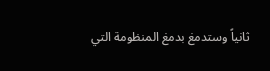ثانياً وستدمغ بدمغ المنظومة التي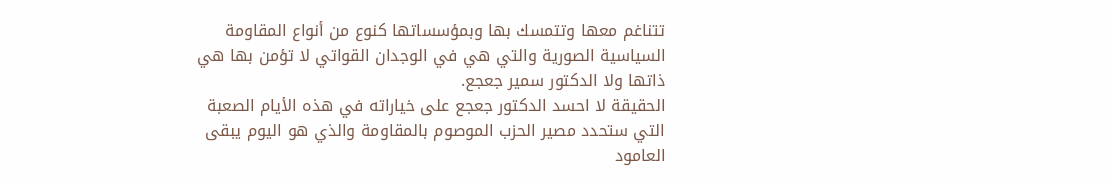تتناغم معها وتتمسك بها وبمؤسساتها كنوع من أنواع المقاومة السياسية الصورية والتي هي في الوجدان القواتي لا تؤمن بها هي ذاتها ولا الدكتور سمير جعجع.
الحقيقة لا احسد الدكتور جعجع على خياراته في هذه الأيام الصعبة التي ستحدد مصير الحزب الموصوم بالمقاومة والذي هو اليوم يبقى العامود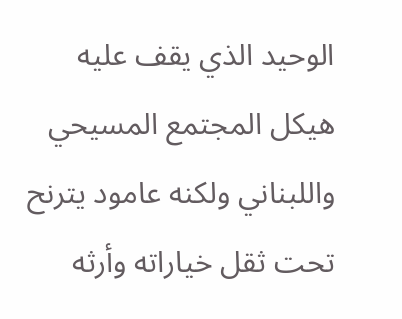الوحيد الذي يقف عليه هيكل المجتمع المسيحي واللبناني ولكنه عامود يترنح تحت ثقل خياراته وأرثه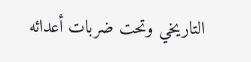التاريخي وتحت ضربات أعدائه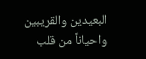البعيدين والقريبين واحياناً من قلب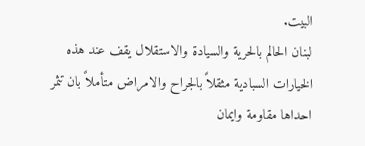البيت.
لبنان الحالم بالحرية والسيادة والاستقلال يقف عند هذه الخيارات السبادية مثقلاً بالجراح والامراض متأملاً بان تثمر احداها مقاومة وايمان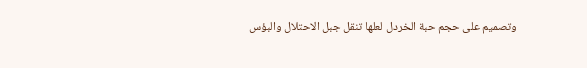وتصميم على حجم حبة الخردل لعلها تنقل جبل الاحتلال والبؤس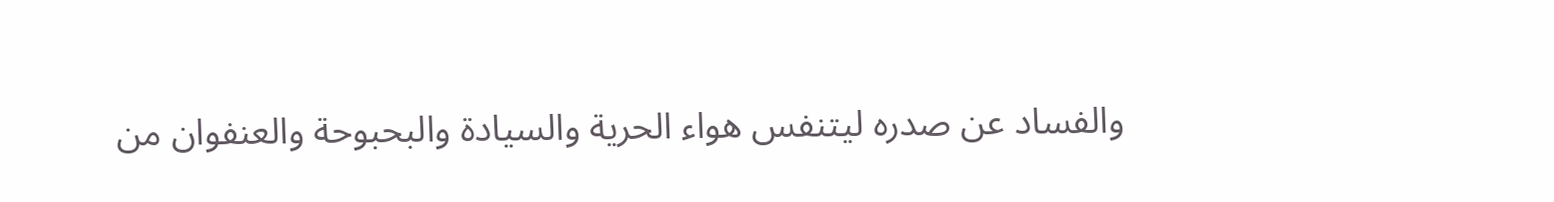والفساد عن صدره ليتنفس هواء الحرية والسيادة والبحبوحة والعنفوان من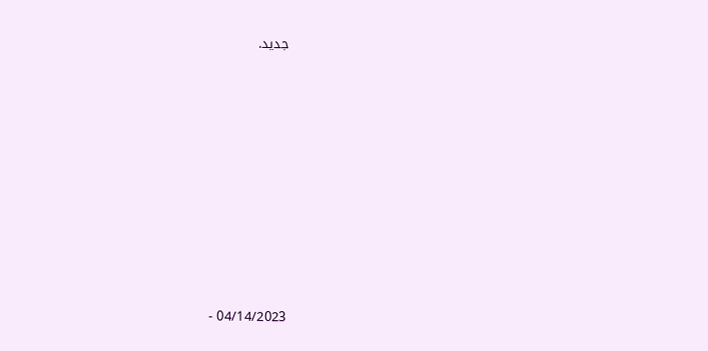جديد.











04/14/2023 -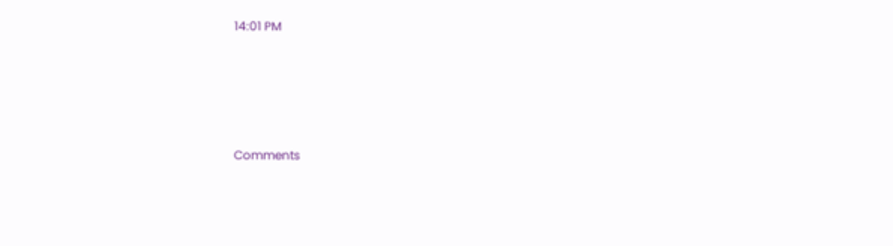14:01 PM





Comments